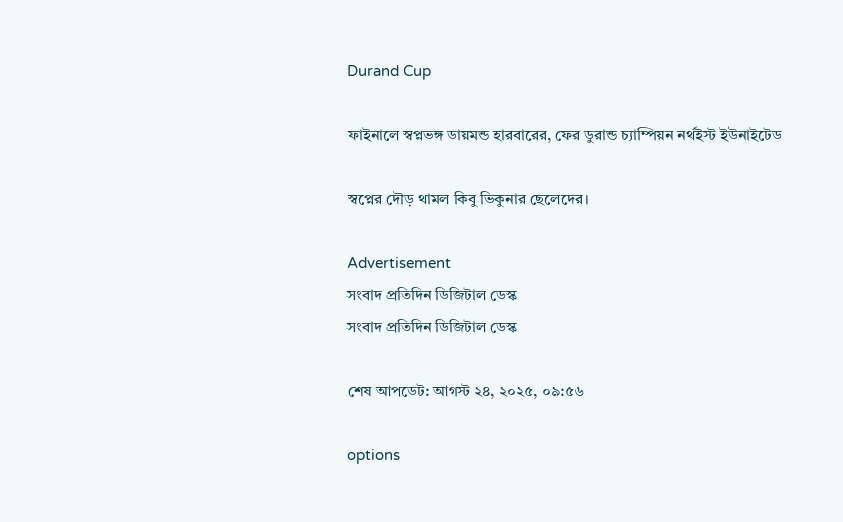Durand Cup

ফাইনালে স্বপ্নভঙ্গ ডায়মন্ড হারবারের, ফের ডুরান্ড চ্যাম্পিয়ন নর্থইস্ট ইউনাইটেড

স্বপ্নের দৌড় থামল কিবু ভিকুনার ছেলেদের।

Advertisement
সংবাদ প্রতিদিন ডিজিটাল ডেস্ক
সংবাদ প্রতিদিন ডিজিটাল ডেস্ক

শেষ আপডেট: আগস্ট ২৪, ২০২৫, ০৯:৫৬

options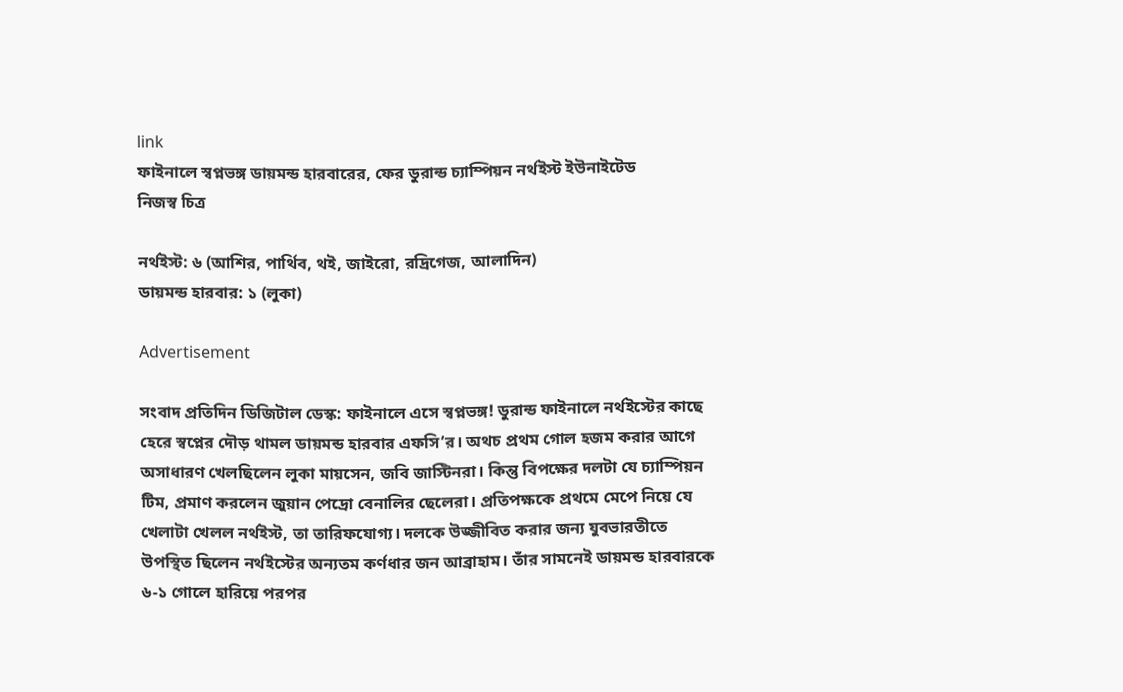link
ফাইনালে স্বপ্নভঙ্গ ডায়মন্ড হারবারের, ফের ডুরান্ড চ্যাম্পিয়ন নর্থইস্ট ইউনাইটেড
নিজস্ব চিত্র

নর্থইস্ট: ৬ (আশির, পার্থিব, থই, জাইরো, রদ্রিগেজ, আলাদিন)
ডায়মন্ড হারবার: ১ (লুকা)

Advertisement

সংবাদ প্রতিদিন ডিজিটাল ডেস্ক: ফাইনালে এসে স্বপ্নভঙ্গ! ডুরান্ড ফাইনালে নর্থইস্টের কাছে হেরে স্বপ্নের দৌড় থামল ডায়মন্ড হারবার এফসি’র। অথচ প্রথম গোল হজম করার আগে অসাধারণ খেলছিলেন লুকা মায়সেন, জবি জাস্টিনরা। কিন্তু বিপক্ষের দলটা যে চ্যাম্পিয়ন টিম, প্রমাণ করলেন জুয়ান পেদ্রো বেনালির ছেলেরা। প্রতিপক্ষকে প্রথমে মেপে নিয়ে যে খেলাটা খেলল নর্থইস্ট, তা তারিফযোগ্য। দলকে উজ্জীবিত করার জন্য যুবভারতীতে উপস্থিত ছিলেন নর্থইস্টের অন্যতম কর্ণধার জন আব্রাহাম। তাঁর সামনেই ডায়মন্ড হারবারকে ৬-১ গোলে হারিয়ে পরপর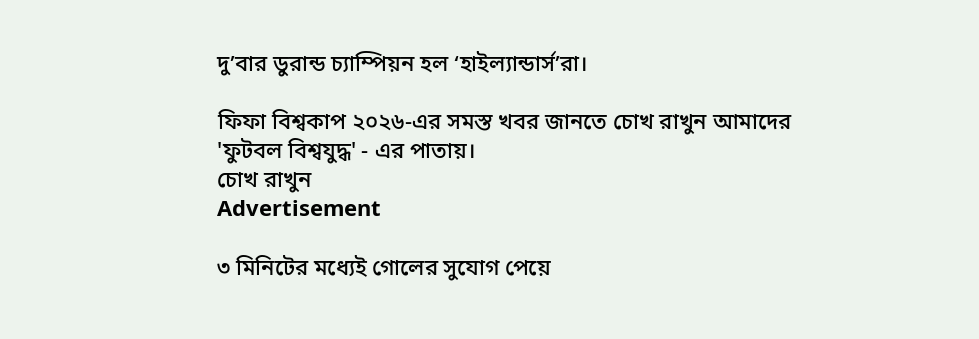দু’বার ডুরান্ড চ্যাম্পিয়ন হল ‘হাইল্যান্ডার্স’রা।

ফিফা বিশ্বকাপ ২০২৬-এর সমস্ত খবর জানতে চোখ রাখুন আমাদের 'ফুটবল বিশ্বযুদ্ধ' - এর পাতায়।
চোখ রাখুন
Advertisement

৩ মিনিটের মধ্যেই গোলের সুযোগ পেয়ে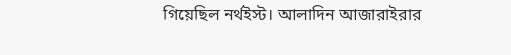গিয়েছিল নর্থইস্ট। আলাদিন আজারাইরার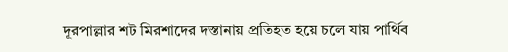দূরপাল্লার শট মিরশাদের দস্তানায় প্রতিহত হয়ে চলে যায় পার্থিব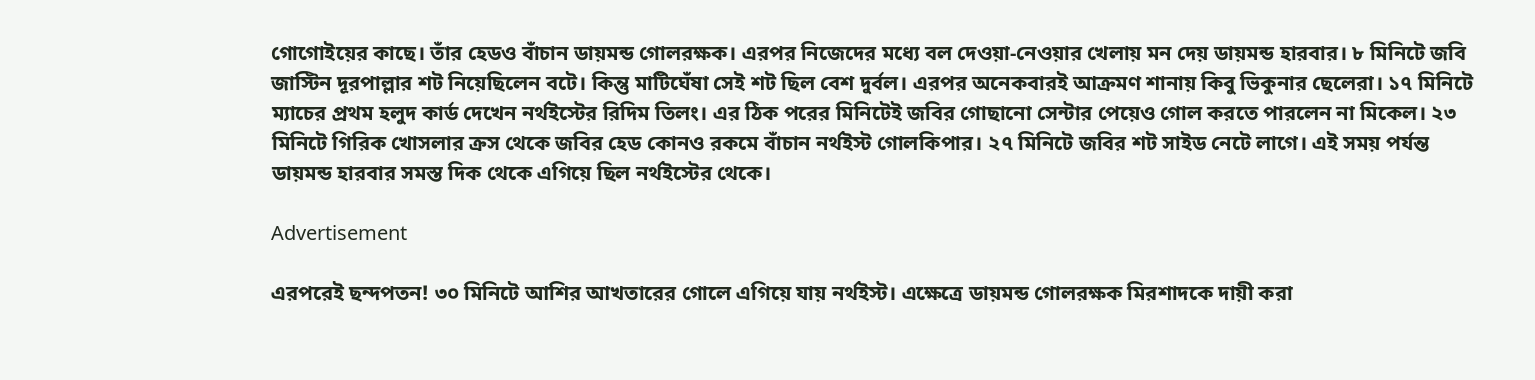গোগোইয়ের কাছে। তাঁর হেডও বাঁচান ডায়মন্ড গোলরক্ষক। এরপর নিজেদের মধ্যে বল দেওয়া-নেওয়ার খেলায় মন দেয় ডায়মন্ড হারবার। ৮ মিনিটে জবি জাস্টিন দূরপাল্লার শট নিয়েছিলেন বটে। কিন্তু মাটিঘেঁষা সেই শট ছিল বেশ দুর্বল। এরপর অনেকবারই আক্রমণ শানায় কিবু ভিকুনার ছেলেরা। ১৭ মিনিটে ম্যাচের প্রথম হলুদ কার্ড দেখেন নর্থইস্টের রিদিম তিলং। এর ঠিক পরের মিনিটেই জবির গোছানো সেন্টার পেয়েও গোল করতে পারলেন না মিকেল। ২৩ মিনিটে গিরিক খোসলার ক্রস থেকে জবির হেড কোনও রকমে বাঁচান নর্থইস্ট গোলকিপার। ২৭ মিনিটে জবির শট সাইড নেটে লাগে। এই সময় পর্যন্ত ডায়মন্ড হারবার সমস্ত দিক থেকে এগিয়ে ছিল নর্থইস্টের থেকে।

Advertisement

এরপরেই ছন্দপতন! ৩০ মিনিটে আশির আখতারের গোলে এগিয়ে যায় নর্থইস্ট। এক্ষেত্রে ডায়মন্ড গোলরক্ষক মিরশাদকে দায়ী করা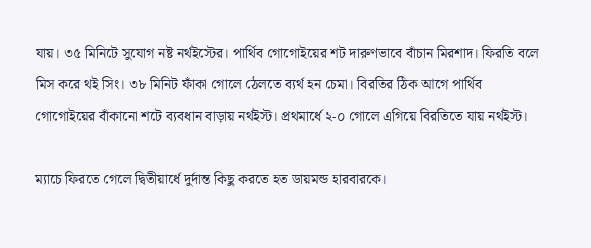যায়। ৩৫ মিনিটে সুযোগ নষ্ট নর্থইস্টের। পার্থিব গোগোইয়ের শট দারুণভাবে বাঁচান মিরশাদ। ফিরতি বলে মিস করে থই সিং। ৩৮ মিনিট ফাঁকা গোলে ঠেলতে ব্যর্থ হন চেমা। বিরতির ঠিক আগে পার্থিব গোগোইয়ের বাঁকানো শটে ব্যবধান বাড়ায় নর্থইস্ট। প্রথমার্ধে ২-০ গোলে এগিয়ে বিরতিতে যায় নর্থইস্ট।

ম্যাচে ফিরতে গেলে দ্বিতীয়ার্ধে দুর্দান্ত কিছু করতে হত ডায়মন্ড হারবারকে।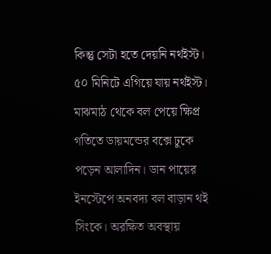কিন্তু সেটা হতে দেয়নি নর্থইস্ট। ৫০ মিনিটে এগিয়ে যায় নর্থইস্ট। মাঝমাঠ থেকে বল পেয়ে ক্ষিপ্র গতিতে ডায়মন্ডের বক্সে ঢুকে পড়েন আলাদিন। ডান পায়ের ইনস্টেপে অনবদ্য বল বাড়ান থই সিংকে। অরক্ষিত অবস্থায়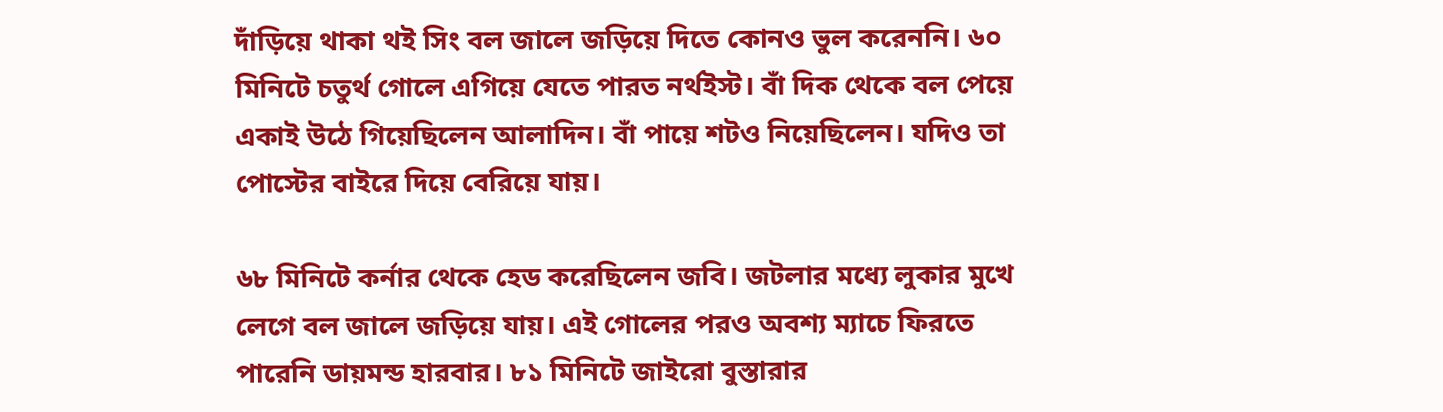দাঁড়িয়ে থাকা থই সিং বল জালে জড়িয়ে দিতে কোনও ভুল করেননি। ৬০ মিনিটে চতুর্থ গোলে এগিয়ে যেতে পারত নর্থইস্ট। বাঁ দিক থেকে বল পেয়ে একাই উঠে গিয়েছিলেন আলাদিন। বাঁ পায়ে শটও নিয়েছিলেন। যদিও তা পোস্টের বাইরে দিয়ে বেরিয়ে যায়।

৬৮ মিনিটে কর্নার থেকে হেড করেছিলেন জবি। জটলার মধ্যে লুকার মুখে লেগে বল জালে জড়িয়ে যায়। এই গোলের পরও অবশ্য ম্যাচে ফিরতে পারেনি ডায়মন্ড হারবার। ৮১ মিনিটে জাইরো বুস্তারার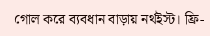গোল করে ব্যবধান বাড়ায় নর্থইস্ট। ফ্রি-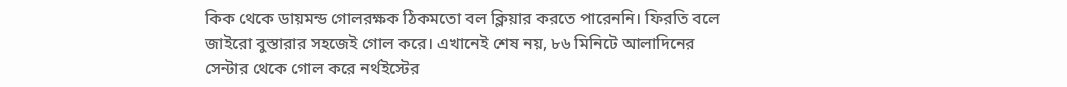কিক থেকে ডায়মন্ড গোলরক্ষক ঠিকমতো বল ক্লিয়ার করতে পারেননি। ফিরতি বলে জাইরো বুস্তারার সহজেই গোল করে। এখানেই শেষ নয়, ৮৬ মিনিটে আলাদিনের সেন্টার থেকে গোল করে নর্থইস্টের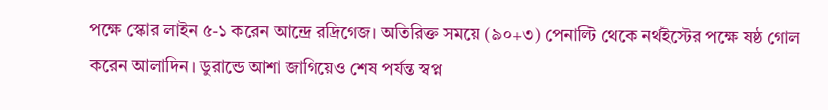পক্ষে স্কোর লাইন ৫-১ করেন আন্দ্রে রদ্রিগেজ। অতিরিক্ত সময়ে (৯০+৩) পেনাল্টি থেকে নর্থইস্টের পক্ষে ষষ্ঠ গোল করেন আলাদিন। ডুরান্ডে আশা জাগিয়েও শেষ পর্যন্ত স্বপ্ন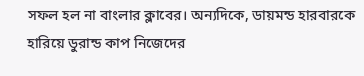সফল হল না বাংলার ক্লাবের। অন্যদিকে, ডায়মন্ড হারবারকে হারিয়ে ডুরান্ড কাপ নিজেদের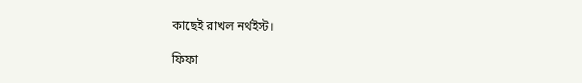কাছেই রাখল নর্থইস্ট।

ফিফা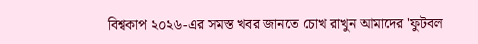বিশ্বকাপ ২০২৬-এর সমস্ত খবর জানতে চোখ রাখুন আমাদের 'ফুটবল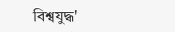বিশ্বযুদ্ধ'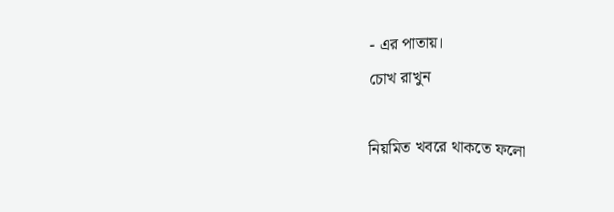- এর পাতায়।
চোখ রাখুন

নিয়মিত খবরে থাকতে ফলো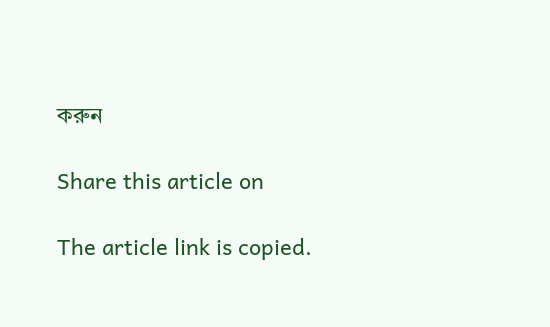করুন

Share this article on

The article link is copied.